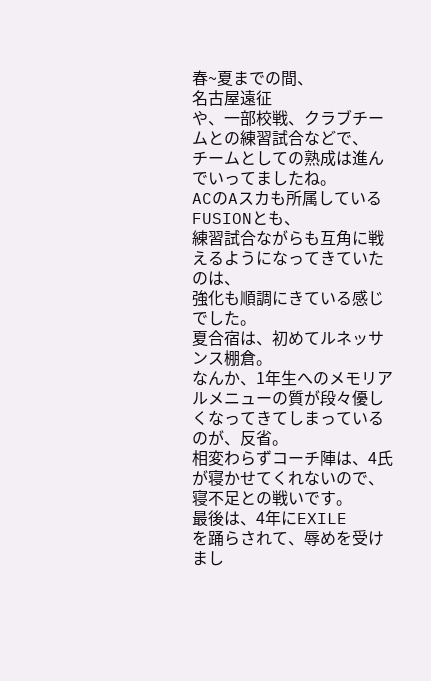春~夏までの間、
名古屋遠征
や、一部校戦、クラブチームとの練習試合などで、
チームとしての熟成は進んでいってましたね。
ACのAスカも所属しているFUSIONとも、
練習試合ながらも互角に戦えるようになってきていたのは、
強化も順調にきている感じでした。
夏合宿は、初めてルネッサンス棚倉。
なんか、1年生へのメモリアルメニューの質が段々優しくなってきてしまっているのが、反省。
相変わらずコーチ陣は、4氏が寝かせてくれないので、寝不足との戦いです。
最後は、4年にEXILE
を踊らされて、辱めを受けまし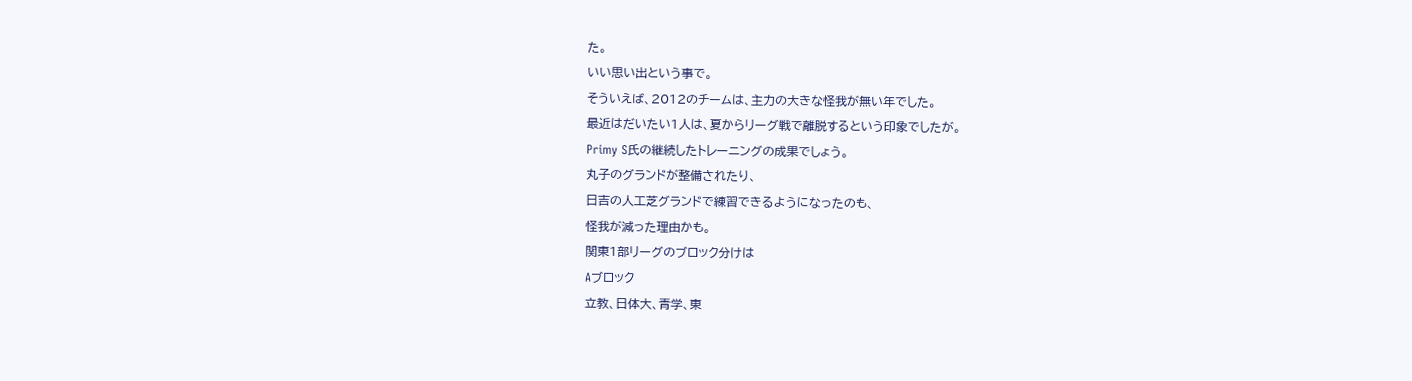た。
いい思い出という事で。
そういえば、2012のチームは、主力の大きな怪我が無い年でした。
最近はだいたい1人は、夏からリーグ戦で離脱するという印象でしたが。
Primy S氏の継続したトレーニングの成果でしょう。
丸子のグランドが整備されたり、
日吉の人工芝グランドで練習できるようになったのも、
怪我が減った理由かも。
関東1部リーグのブロック分けは
Aブロック
立教、日体大、青学、東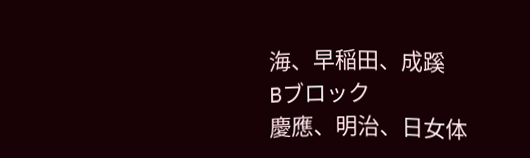海、早稲田、成蹊
Bブロック
慶應、明治、日女体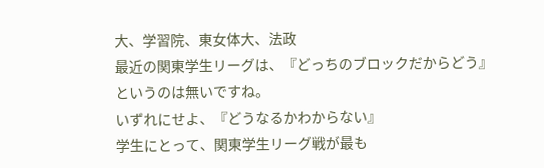大、学習院、東女体大、法政
最近の関東学生リーグは、『どっちのブロックだからどう』というのは無いですね。
いずれにせよ、『どうなるかわからない』
学生にとって、関東学生リーグ戦が最も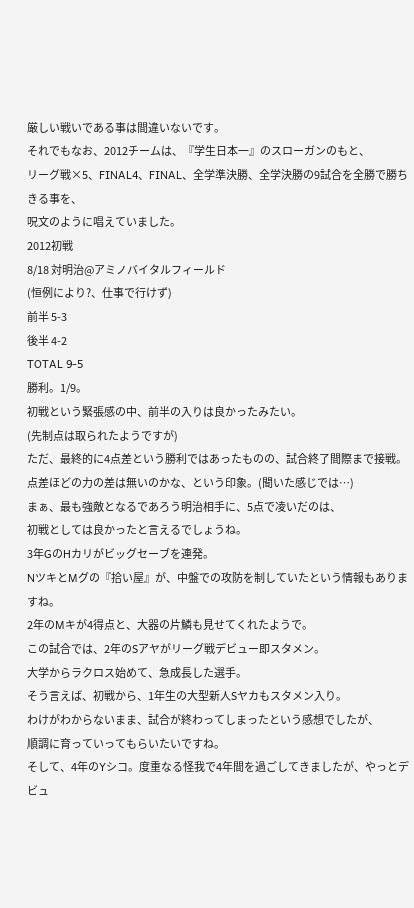厳しい戦いである事は間違いないです。
それでもなお、2012チームは、『学生日本一』のスローガンのもと、
リーグ戦×5、FINAL4、FINAL、全学準決勝、全学決勝の9試合を全勝で勝ちきる事を、
呪文のように唱えていました。
2012初戦
8/18 対明治@アミノバイタルフィールド
(恒例により?、仕事で行けず)
前半 5-3
後半 4-2
TOTAL 9-5
勝利。1/9。
初戦という緊張感の中、前半の入りは良かったみたい。
(先制点は取られたようですが)
ただ、最終的に4点差という勝利ではあったものの、試合終了間際まで接戦。
点差ほどの力の差は無いのかな、という印象。(聞いた感じでは…)
まぁ、最も強敵となるであろう明治相手に、5点で凌いだのは、
初戦としては良かったと言えるでしょうね。
3年GのHカリがビッグセーブを連発。
NツキとMグの『拾い屋』が、中盤での攻防を制していたという情報もありますね。
2年のMキが4得点と、大器の片鱗も見せてくれたようで。
この試合では、2年のSアヤがリーグ戦デビュー即スタメン。
大学からラクロス始めて、急成長した選手。
そう言えば、初戦から、1年生の大型新人Sヤカもスタメン入り。
わけがわからないまま、試合が終わってしまったという感想でしたが、
順調に育っていってもらいたいですね。
そして、4年のYシコ。度重なる怪我で4年間を過ごしてきましたが、やっとデビュ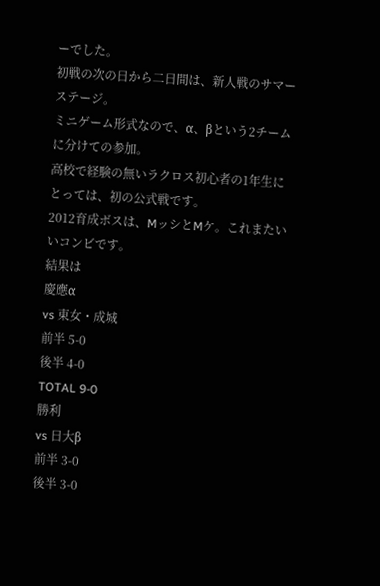ーでした。
初戦の次の日から二日間は、新人戦のサマーステージ。
ミニゲーム形式なので、α、βという2チームに分けての参加。
高校で経験の無いラクロス初心者の1年生にとっては、初の公式戦です。
2012育成ボスは、MッシとMケ。これまたいいコンビです。
結果は
慶應α
vs 東女・成城
前半 5-0
後半 4-0
TOTAL 9-0
勝利
vs 日大β
前半 3-0
後半 3-0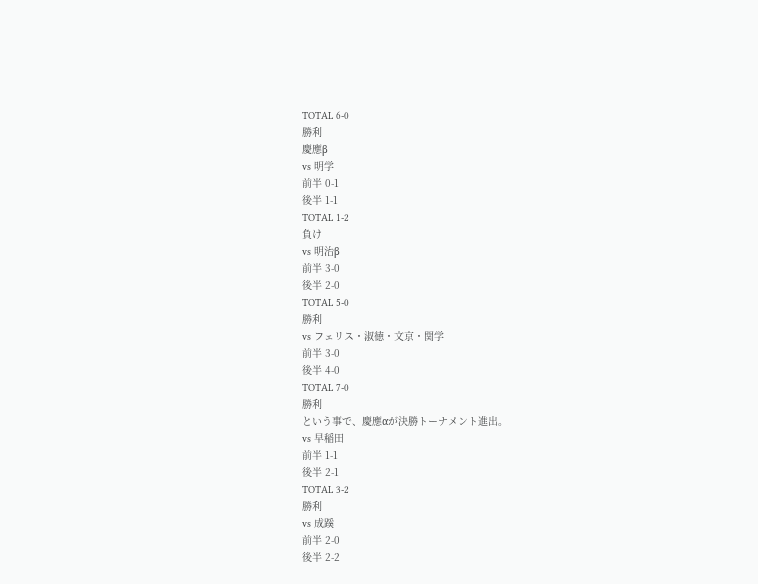TOTAL 6-0
勝利
慶應β
vs 明学
前半 0-1
後半 1-1
TOTAL 1-2
負け
vs 明治β
前半 3-0
後半 2-0
TOTAL 5-0
勝利
vs フェリス・淑徳・文京・関学
前半 3-0
後半 4-0
TOTAL 7-0
勝利
という事で、慶應αが決勝トーナメント進出。
vs 早稲田
前半 1-1
後半 2-1
TOTAL 3-2
勝利
vs 成蹊
前半 2-0
後半 2-2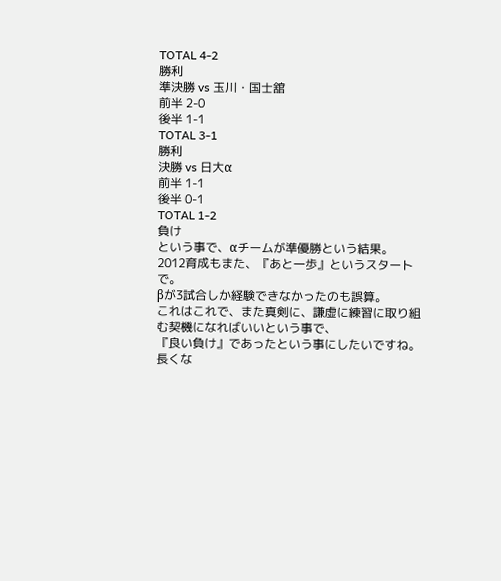TOTAL 4-2
勝利
準決勝 vs 玉川・国士舘
前半 2-0
後半 1-1
TOTAL 3-1
勝利
決勝 vs 日大α
前半 1-1
後半 0-1
TOTAL 1-2
負け
という事で、αチームが準優勝という結果。
2012育成もまた、『あと一歩』というスタートで。
βが3試合しか経験できなかったのも誤算。
これはこれで、また真剣に、謙虚に練習に取り組む契機になればいいという事で、
『良い負け』であったという事にしたいですね。
長くな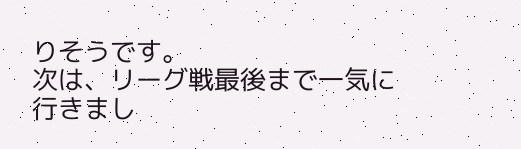りそうです。
次は、リーグ戦最後まで一気に行きまし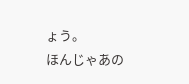ょう。
ほんじゃあの